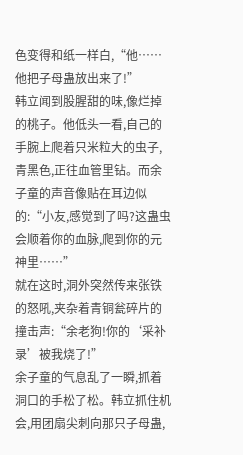色变得和纸一样白,“他……他把子母蛊放出来了!”
韩立闻到股腥甜的味,像烂掉的桃子。他低头一看,自己的手腕上爬着只米粒大的虫子,青黑色,正往血管里钻。而余子童的声音像贴在耳边似的:“小友,感觉到了吗?这蛊虫会顺着你的血脉,爬到你的元神里……”
就在这时,洞外突然传来张铁的怒吼,夹杂着青铜瓮碎片的撞击声:“余老狗!你的‘采补录’被我烧了!”
余子童的气息乱了一瞬,抓着洞口的手松了松。韩立抓住机会,用团扇尖刺向那只子母蛊,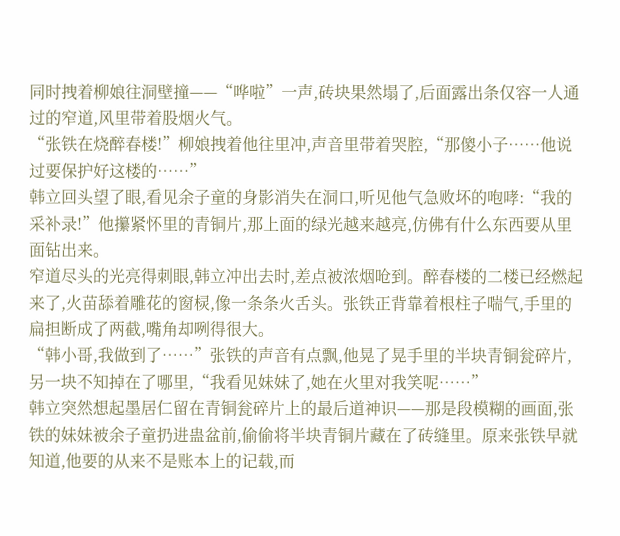同时拽着柳娘往洞壁撞——“哗啦”一声,砖块果然塌了,后面露出条仅容一人通过的窄道,风里带着股烟火气。
“张铁在烧醉春楼!”柳娘拽着他往里冲,声音里带着哭腔,“那傻小子……他说过要保护好这楼的……”
韩立回头望了眼,看见余子童的身影消失在洞口,听见他气急败坏的咆哮:“我的采补录!”他攥紧怀里的青铜片,那上面的绿光越来越亮,仿佛有什么东西要从里面钻出来。
窄道尽头的光亮得刺眼,韩立冲出去时,差点被浓烟呛到。醉春楼的二楼已经燃起来了,火苗舔着雕花的窗棂,像一条条火舌头。张铁正背靠着根柱子喘气,手里的扁担断成了两截,嘴角却咧得很大。
“韩小哥,我做到了……”张铁的声音有点飘,他晃了晃手里的半块青铜瓮碎片,另一块不知掉在了哪里,“我看见妹妹了,她在火里对我笑呢……”
韩立突然想起墨居仁留在青铜瓮碎片上的最后道神识——那是段模糊的画面,张铁的妹妹被余子童扔进蛊盆前,偷偷将半块青铜片藏在了砖缝里。原来张铁早就知道,他要的从来不是账本上的记载,而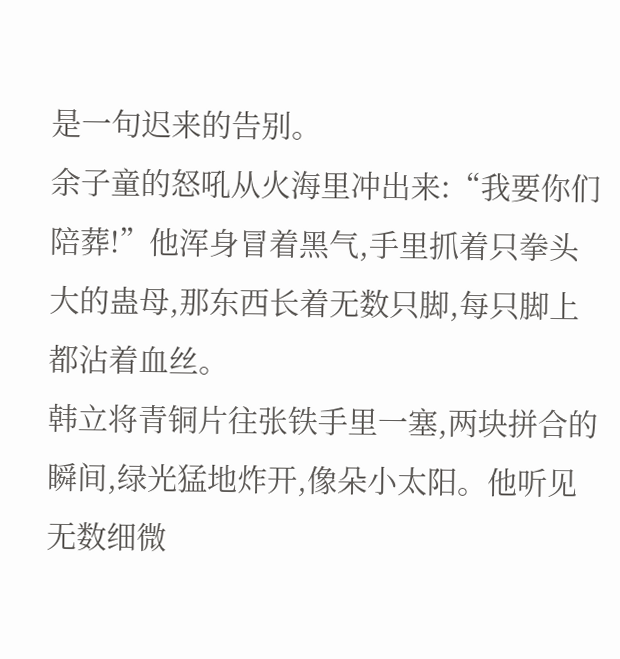是一句迟来的告别。
余子童的怒吼从火海里冲出来:“我要你们陪葬!”他浑身冒着黑气,手里抓着只拳头大的蛊母,那东西长着无数只脚,每只脚上都沾着血丝。
韩立将青铜片往张铁手里一塞,两块拼合的瞬间,绿光猛地炸开,像朵小太阳。他听见无数细微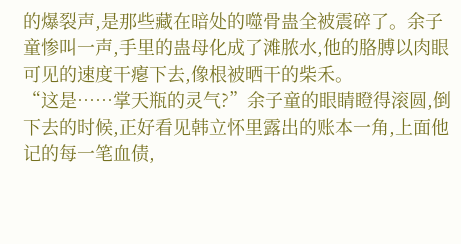的爆裂声,是那些藏在暗处的噬骨蛊全被震碎了。余子童惨叫一声,手里的蛊母化成了滩脓水,他的胳膊以肉眼可见的速度干瘪下去,像根被晒干的柴禾。
“这是……掌天瓶的灵气?”余子童的眼睛瞪得滚圆,倒下去的时候,正好看见韩立怀里露出的账本一角,上面他记的每一笔血债,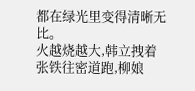都在绿光里变得清晰无比。
火越烧越大,韩立拽着张铁往密道跑,柳娘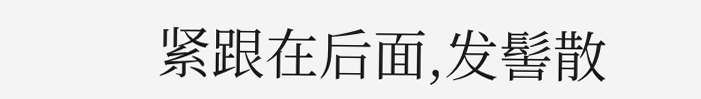紧跟在后面,发髻散